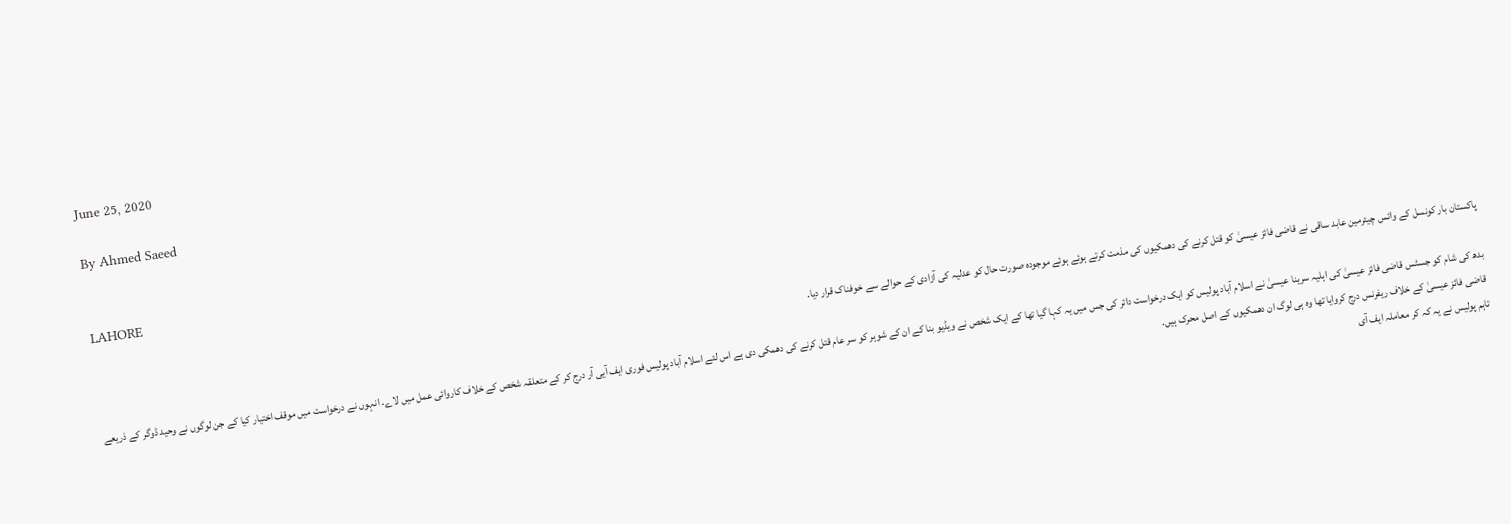June 25, 2020

By Ahmed Saeed


LAHORE

پاکستان بار کونسل کے وائس چیئرمین عابد ساقی نے قاضی فائز عیسیٰ کو قتل کرنے کی دھمکیوں کی مذمت کرتے ہوئے ہوئے موجودہ صورت حال کو عدلیہ کی آزادی کے حوالے سے خوفناک قرار دیا.

بدھ کی شام کو جسٹس قاضی فائز عیسیٰ کی اہلیہ سرینا عیسیٰ نے اسلام آباد پولیس کو ایک درخواست دائر کی جس میں یہ کہا گیا تھا کے ایک شخص نے ویڈیو بنا کے ان کے شوہر کو سر عام قتل کرنے کی دھمکی دی ہے اس لئے اسلام آباد پولیس فوری ایف آیی آر درج کر کے متعلقہ شخص کے خلاف کاروائی عمل میں لاے. انہوں نے درخواست میں موقف اختیار کیا کے جن لوگوں نے وحید ڈوگر کے ذریعے قاضی فائز عیسیٰ کے خلاف ریفرنس درج کروایا تھا وہ ہی لوگ ان دھمکیوں کے اصل محرک ہیں.
تاہم پولیس نے یہ کہ کر معاملہ ایف آی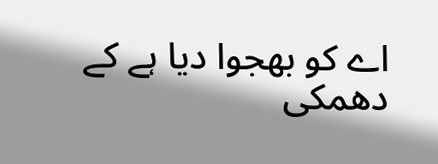اے کو بھجوا دیا ہے کے دھمکی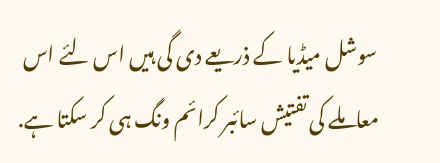سوشل میڈیا کے ذریعے دی گی ہیں اس لئے اس معاملے کی تفتیش سائبر کرائم ونگ ہی کر سکتا ہے.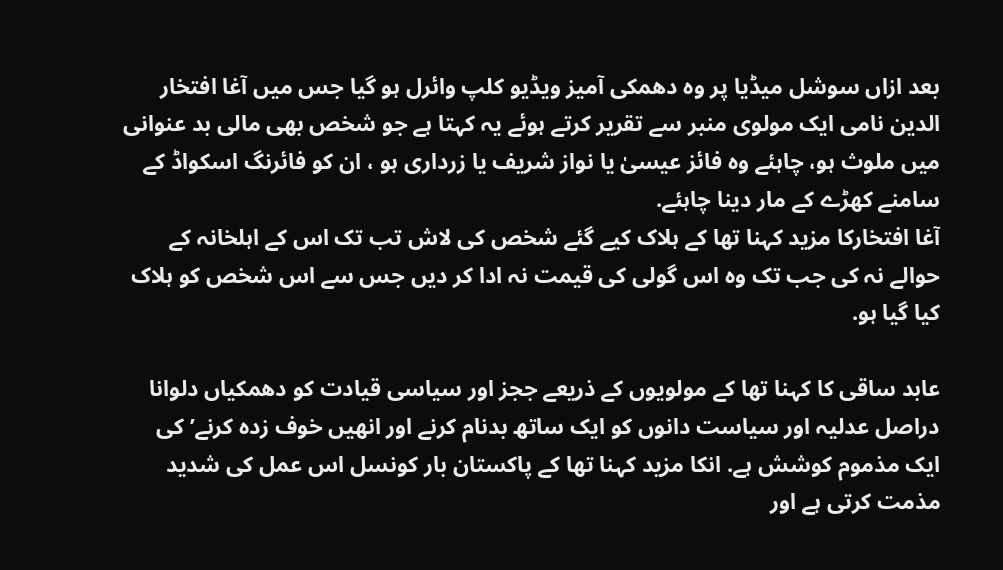بعد ازاں سوشل میڈیا پر وہ دھمکی آمیز ویڈیو کلپ وائرل ہو گیا جس میں آغا افتخار الدین نامی ایک مولوی منبر سے تقریر کرتے ہوئے یہ کہتا ہے جو شخص بھی مالی بد عنوانی میں ملوث ہو، چاہئے وہ فائز عیسیٰ یا نواز شریف یا زرداری ہو ، ان کو فائرنگ اسکواڈ کے سامنے کھڑے کے مار دینا چاہئے.
آغا افتخارکا مزید کہنا تھا کے ہلاک کیے گئے شخص کی لاش تب تک اس کے اہلخانہ کے حوالے نہ کی جب تک وہ اس گولی کی قیمت نہ ادا کر دیں جس سے اس شخص کو ہلاک کیا گیا ہو.

عابد ساقی کا کہنا تھا کے مولویوں کے ذریعے ججز اور سیاسی قیادت کو دھمکیاں دلوانا دراصل عدلیہ اور سیاست دانوں کو ایک ساتھ بدنام کرنے اور انھیں خوف زدہ کرنے’کی ایک مذموم کوشش ہے. انکا مزید کہنا تھا کے پاکستان بار کونسل اس عمل کی شدید مذمت کرتی ہے اور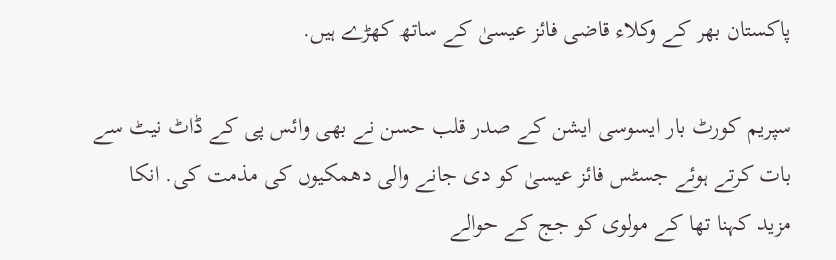پاکستان بھر کے وکلاء قاضی فائز عیسیٰ کے ساتھ کھڑے ہیں.

سپریم کورٹ بار ایسوسی ایشن کے صدر قلب حسن نے بھی وائس پی کے ڈاٹ نیٹ سے بات کرتے ہوئے جسٹس فائز عیسیٰ کو دی جانے والی دھمکیوں کی مذمت کی. انکا مزید کہنا تھا کے مولوی کو جج کے حوالے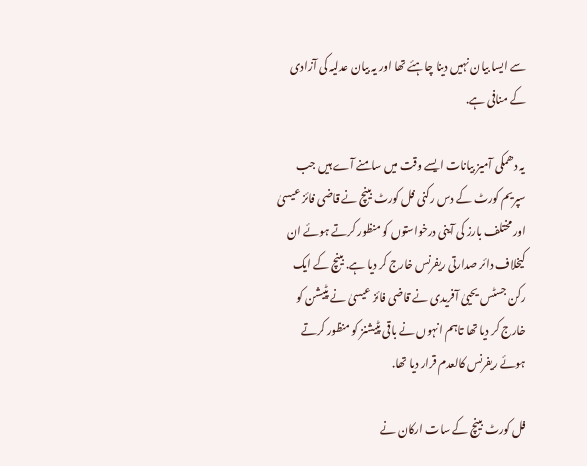سے ایسا بیان نہیں دینا چاہئے تھا اور یہ بیان عدلیہ کی آزادی کے منافی ہے.

یہ دھمکی آمیز بیانات ایسے وقت میں سامنے آے ہیں جب سپریم کورٹ کے دس رکنی فل کورٹ بینچ نے قاضی فائز عیسیٰ اور مختلف بارز کی آینی درخواستوں کو منظور کرتے ہوئے ان کیخلاف دائر صدارتی ریفرنس خارج کر دیا ہے. بینچ کے ایک رکن جسٹس یحییٰ آفریدی نے قاضی فائز عیسیٰ نے پٹیشن کو خارج کر دیا تھا تاہم انہوں نے باقی پٹیشنز کو منظور کرتے ہوئے ریفرنس کالعدم قرار دیا تھا.

فل کورٹ بینچ کے سات ارکان نے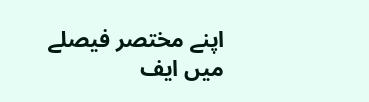اپنے مختصر فیصلے میں ایف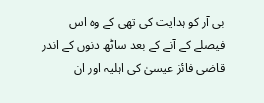بی آر کو ہدایت کی تھی کے وہ اس فیصلے کے آنے کے بعد ساٹھ دنوں کے اندر قاضی فائز عیسیٰ کی اہلیہ اور ان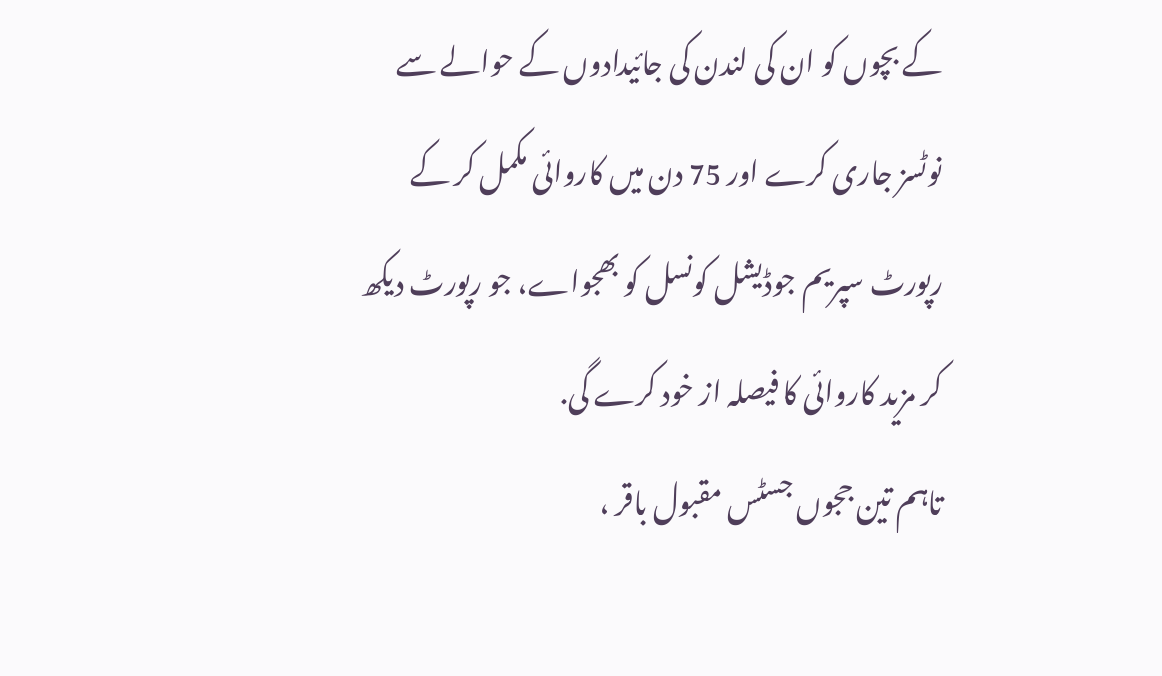کے بچوں کو ان کی لندن کی جائیدادوں کے حوالے سے نوٹسز جاری کرے اور 75 دن میں کاروائی مکمل کر کے رپورٹ سپریم جوڈیشل کونسل کو بھجواے، جو رپورٹ دیکھ کر مزید کاروائی کا فیصلہ از خود کرے گی.
تاہم تین ججوں جسٹس مقبول باقر ،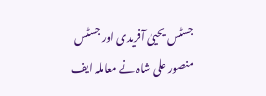جسٹس یحییٰ آفریدی اور جسٹس منصور علی شاہ نے معاملہ ایف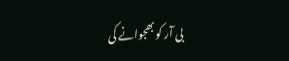بی آر کو بھجوانے کی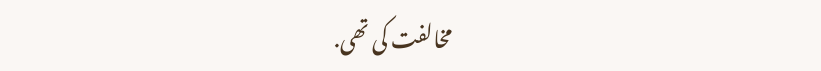مخالفت کی تھی.